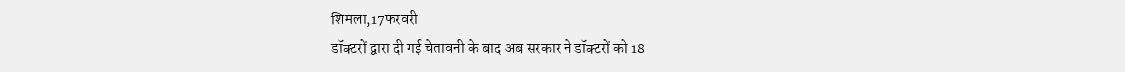शिमला,17फरवरी
डॉक्टरों द्वारा दी गई चेतावनी के बाद अब सरकार ने डॉक्टरों को 18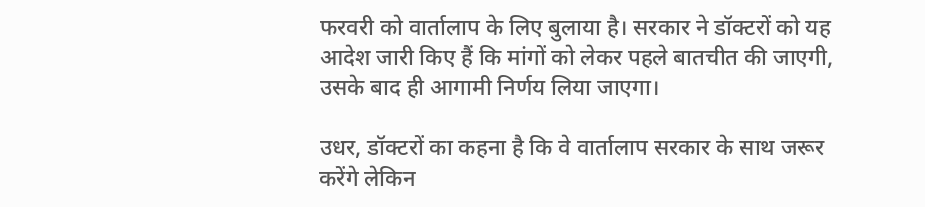फरवरी को वार्तालाप के लिए बुलाया है। सरकार ने डॉक्टरों को यह आदेश जारी किए हैं कि मांगों को लेकर पहले बातचीत की जाएगी, उसके बाद ही आगामी निर्णय लिया जाएगा।

उधर, डॉक्टरों का कहना है कि वे वार्तालाप सरकार के साथ जरूर करेंगे लेकिन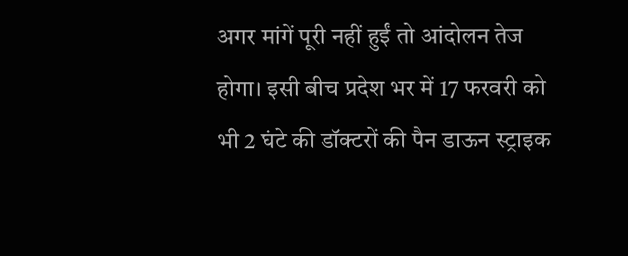अगर मांगें पूरी नहीं हुईं तो आंदोलन तेज होगा। इसी बीच प्रदेश भर में 17 फरवरी को भी 2 घंटे की डॉक्टरों की पैन डाऊन स्ट्राइक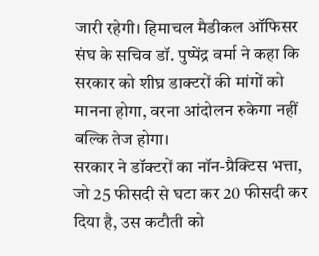जारी रहेगी। हिमाचल मैडीकल ऑफिसर संघ के सचिव डॉ. पुष्पेंद्र वर्मा ने कहा कि सरकार को शीघ्र डाक्टरों की मांगों को मानना होगा, वरना आंदोलन रुकेगा नहीं बल्कि तेज होगा।
सरकार ने डॉक्टरों का नॉन-प्रैक्टिस भत्ता, जो 25 फीसदी से घटा कर 20 फीसदी कर दिया है, उस कटौती को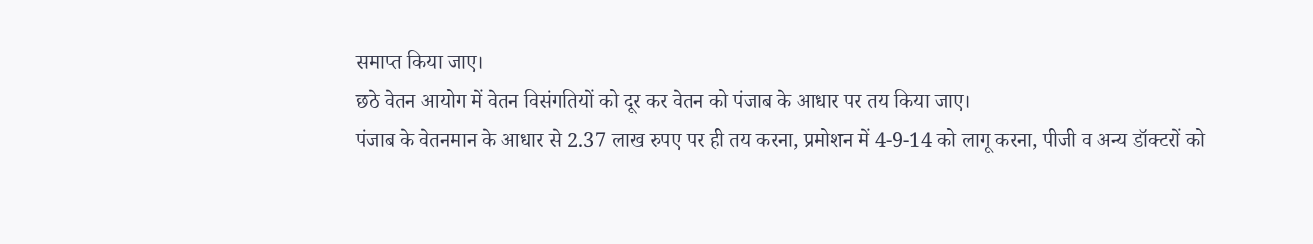समाप्त किया जाए।
छठे वेतन आयोग में वेतन विसंगतियों को दूर कर वेतन को पंजाब के आधार पर तय किया जाए।
पंजाब के वेतनमान के आधार से 2.37 लाख रुपए पर ही तय करना, प्रमोशन में 4-9-14 को लागू करना, पीजी व अन्य डॉक्टरों को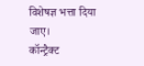विशेषज्ञ भत्ता दिया जाए।
कॉन्ट्रैक्ट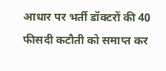आधार पर भर्ती डॉक्टरों की 40 फीसदी कटौती को समाप्त कर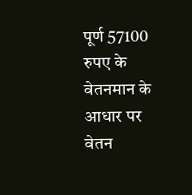पूर्ण 57100 रुपए के वेतनमान के आधार पर वेतन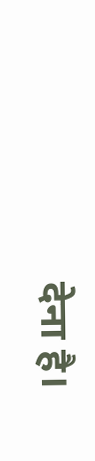देना है।